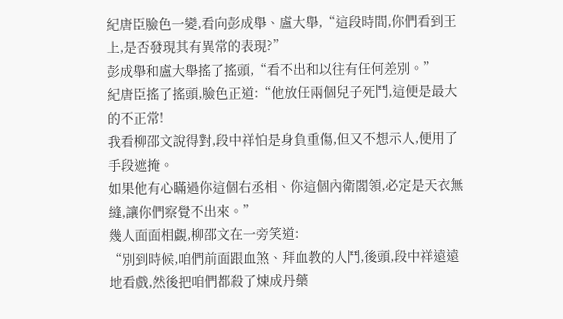紀唐臣臉色一變,看向彭成舉、盧大舉,“這段時間,你們看到王上,是否發現其有異常的表現?”
彭成舉和盧大舉搖了搖頭,“看不出和以往有任何差別。”
紀唐臣搖了搖頭,臉色正道:“他放任兩個兒子死鬥,這便是最大的不正常!
我看柳邵文說得對,段中祥怕是身負重傷,但又不想示人,便用了手段遮掩。
如果他有心瞞過你這個右丞相、你這個內衛閣領,必定是天衣無縫,讓你們察覺不出來。”
幾人面面相覷,柳邵文在一旁笑道:
“別到時候,咱們前面跟血煞、拜血教的人鬥,後頭,段中祥遠遠地看戲,然後把咱們都殺了煉成丹藥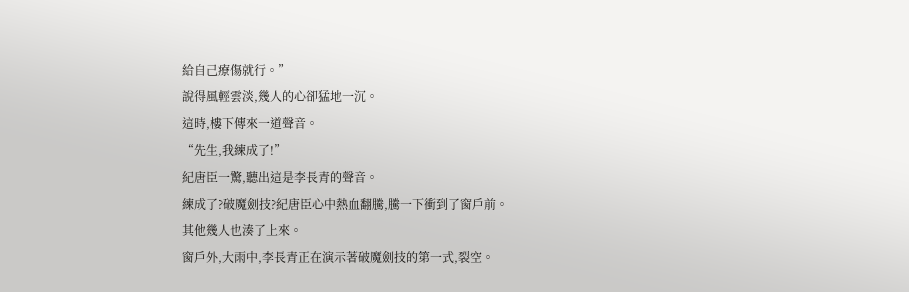給自己療傷就行。”
說得風輕雲淡,幾人的心卻猛地一沉。
這時,樓下傳來一道聲音。
“先生,我練成了!”
紀唐臣一驚,聽出這是李長青的聲音。
練成了?破魔劍技?紀唐臣心中熱血翻騰,騰一下衝到了窗戶前。
其他幾人也湊了上來。
窗戶外,大雨中,李長青正在演示著破魔劍技的第一式,裂空。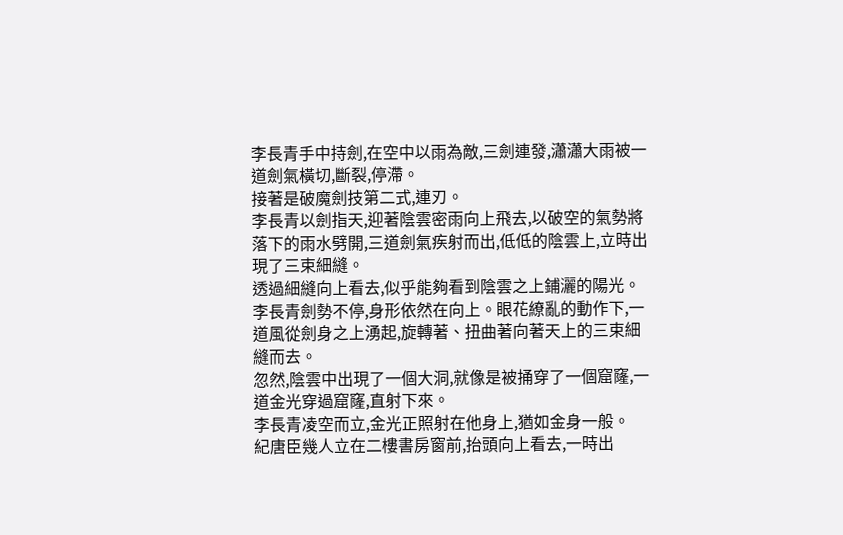李長青手中持劍,在空中以雨為敵,三劍連發,瀟瀟大雨被一道劍氣橫切,斷裂,停滯。
接著是破魔劍技第二式,連刃。
李長青以劍指天,迎著陰雲密雨向上飛去,以破空的氣勢將落下的雨水劈開,三道劍氣疾射而出,低低的陰雲上,立時出現了三束細縫。
透過細縫向上看去,似乎能夠看到陰雲之上鋪灑的陽光。
李長青劍勢不停,身形依然在向上。眼花繚亂的動作下,一道風從劍身之上湧起,旋轉著、扭曲著向著天上的三束細縫而去。
忽然,陰雲中出現了一個大洞,就像是被捅穿了一個窟窿,一道金光穿過窟窿,直射下來。
李長青凌空而立,金光正照射在他身上,猶如金身一般。
紀唐臣幾人立在二樓書房窗前,抬頭向上看去,一時出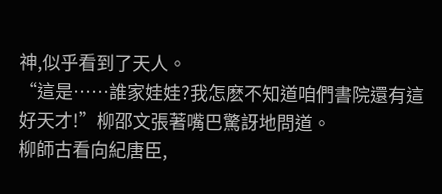神,似乎看到了天人。
“這是……誰家娃娃?我怎麽不知道咱們書院還有這好天才!”柳邵文張著嘴巴驚訝地問道。
柳師古看向紀唐臣,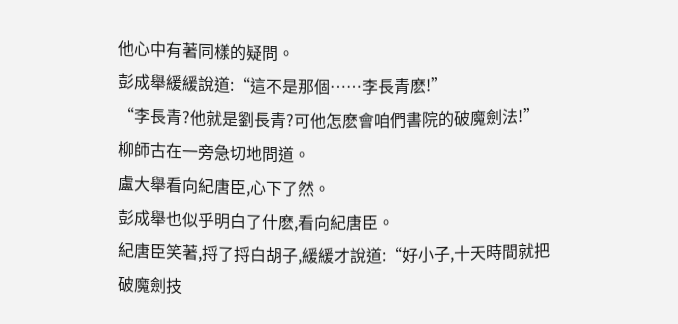他心中有著同樣的疑問。
彭成舉緩緩說道:“這不是那個……李長青麽!”
“李長青?他就是劉長青?可他怎麽會咱們書院的破魔劍法!”
柳師古在一旁急切地問道。
盧大舉看向紀唐臣,心下了然。
彭成舉也似乎明白了什麽,看向紀唐臣。
紀唐臣笑著,捋了捋白胡子,緩緩才說道:“好小子,十天時間就把破魔劍技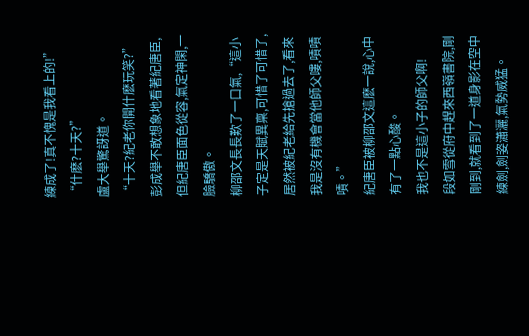練成了!真不愧是我看上的!”
“什麽?十天?”
盧大舉驚訝道。
“十天?紀老你開什麽玩笑?”
彭成舉不敢想象地看著紀唐臣,但紀唐臣面色從容,氣定神閑,一臉驕傲。
柳邵文長長歎了一口氣,“這小子定是天賦異稟,可惜了可惜了,居然被紀老給先搶過去了,看來我是沒有機會當他師父嘍,嘖嘖嘖。”
紀唐臣被柳邵文這麽一說,心中有了一點心酸。
我也不是這小子的師父啊!
段如雪從府中趕來西嶺書院,剛剛到,就看到了一道身影在空中練劍,劍姿瀟灑,氣勢威猛。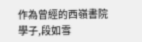作為曾經的西嶺書院學子,段如雪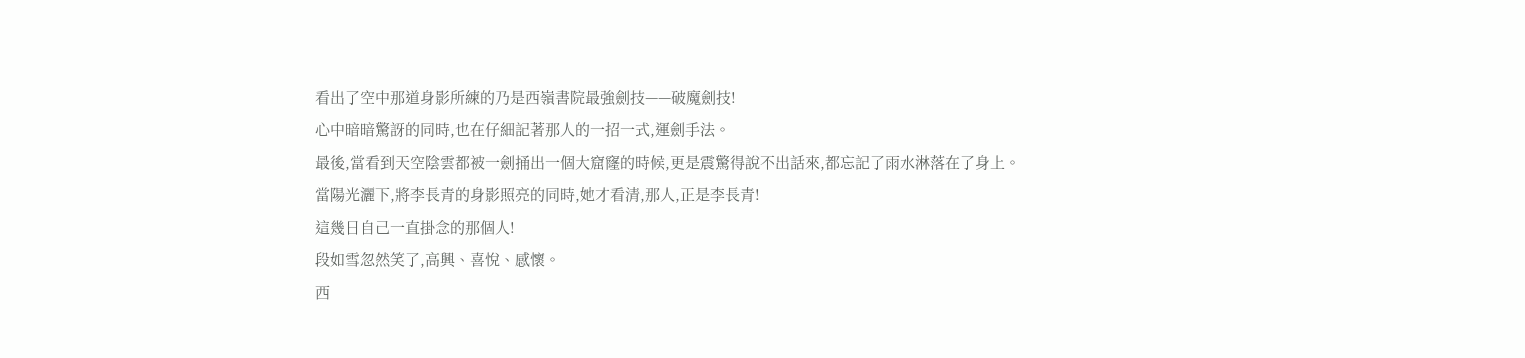看出了空中那道身影所練的乃是西嶺書院最強劍技——破魔劍技!
心中暗暗驚訝的同時,也在仔細記著那人的一招一式,運劍手法。
最後,當看到天空陰雲都被一劍捅出一個大窟窿的時候,更是震驚得說不出話來,都忘記了雨水淋落在了身上。
當陽光灑下,將李長青的身影照亮的同時,她才看清,那人,正是李長青!
這幾日自己一直掛念的那個人!
段如雪忽然笑了,高興、喜悅、感懷。
西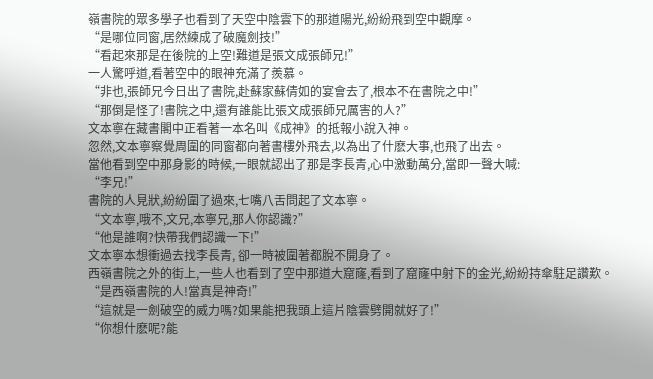嶺書院的眾多學子也看到了天空中陰雲下的那道陽光,紛紛飛到空中觀摩。
“是哪位同窗,居然練成了破魔劍技!”
“看起來那是在後院的上空!難道是張文成張師兄!”
一人驚呼道,看著空中的眼神充滿了羨慕。
“非也,張師兄今日出了書院,赴蘇家蘇倩如的宴會去了,根本不在書院之中!”
“那倒是怪了!書院之中,還有誰能比張文成張師兄厲害的人?”
文本寧在藏書閣中正看著一本名叫《成神》的抵報小說入神。
忽然,文本寧察覺周圍的同窗都向著書樓外飛去,以為出了什麽大事,也飛了出去。
當他看到空中那身影的時候,一眼就認出了那是李長青,心中激動萬分,當即一聲大喊:
“李兄!”
書院的人見狀,紛紛圍了過來,七嘴八舌問起了文本寧。
“文本寧,哦不,文兄,本寧兄,那人你認識?”
“他是誰啊?快帶我們認識一下!”
文本寧本想衝過去找李長青, 卻一時被圍著都脫不開身了。
西嶺書院之外的街上,一些人也看到了空中那道大窟窿,看到了窟窿中射下的金光,紛紛持傘駐足讚歎。
“是西嶺書院的人!當真是神奇!”
“這就是一劍破空的威力嗎?如果能把我頭上這片陰雲劈開就好了!”
“你想什麽呢?能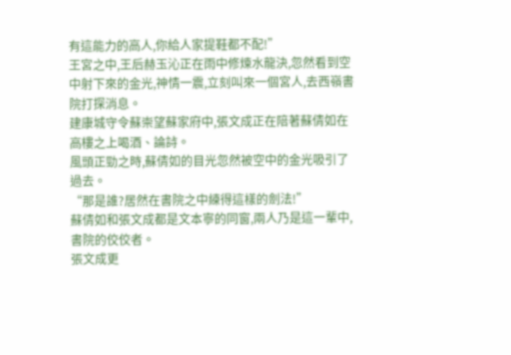有這能力的高人,你給人家提鞋都不配!”
王宮之中,王后赫玉沁正在雨中修煉水龍決,忽然看到空中射下來的金光,神情一震,立刻叫來一個宮人,去西嶺書院打探消息。
建康城守令蘇崇望蘇家府中,張文成正在陪著蘇倩如在高樓之上喝酒、論詩。
風頭正勁之時,蘇倩如的目光忽然被空中的金光吸引了過去。
“那是誰?居然在書院之中練得這樣的劍法!”
蘇倩如和張文成都是文本寧的同窗,兩人乃是這一輩中,書院的佼佼者。
張文成更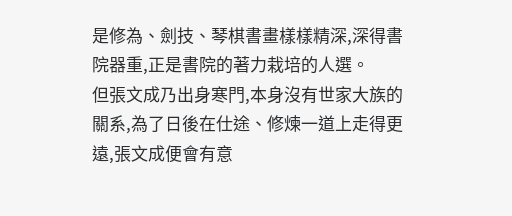是修為、劍技、琴棋書畫樣樣精深,深得書院器重,正是書院的著力栽培的人選。
但張文成乃出身寒門,本身沒有世家大族的關系,為了日後在仕途、修煉一道上走得更遠,張文成便會有意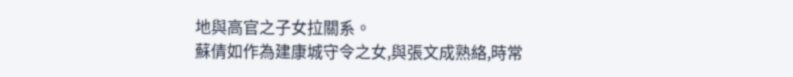地與高官之子女拉關系。
蘇倩如作為建康城守令之女,與張文成熟絡,時常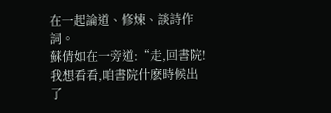在一起論道、修煉、談詩作詞。
蘇倩如在一旁道:“走,回書院!我想看看,咱書院什麽時候出了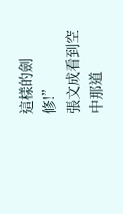這樣的劍修!”
張文成看到空中那道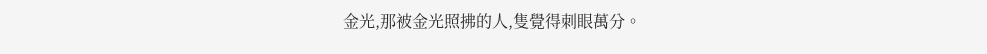金光,那被金光照拂的人,隻覺得刺眼萬分。